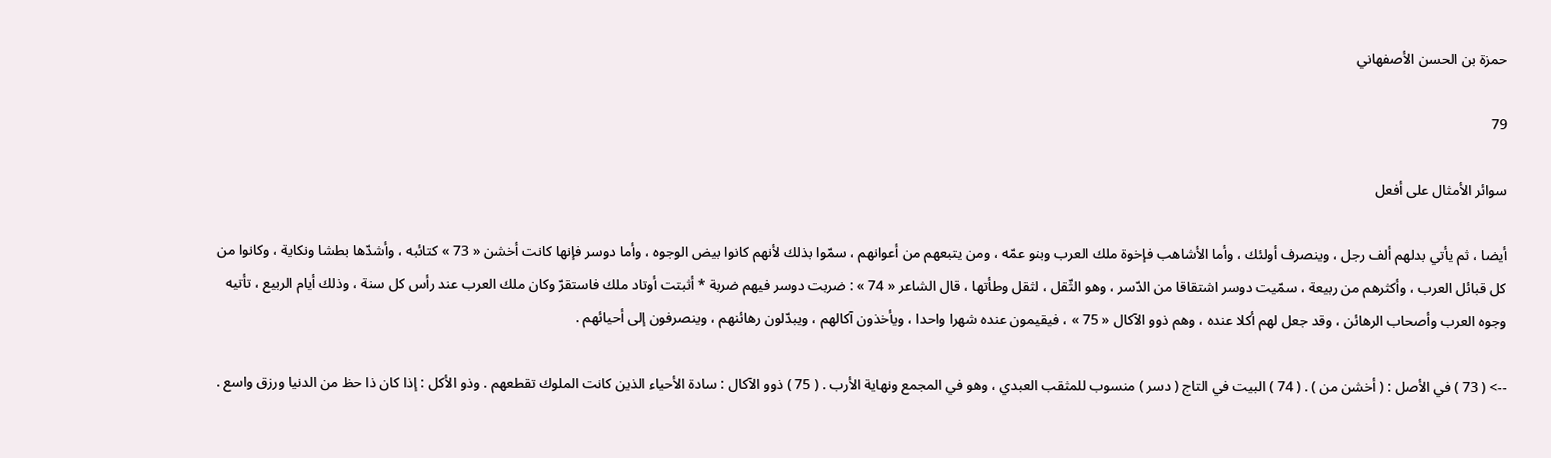حمزة بن الحسن الأصفهاني

79

سوائر الأمثال على أفعل

أيضا ، ثم يأتي بدلهم ألف رجل ، وينصرف أولئك ، وأما الأشاهب فإخوة ملك العرب وبنو عمّه ، ومن يتبعهم من أعوانهم ، سمّوا بذلك لأنهم كانوا بيض الوجوه ، وأما دوسر فإنها كانت أخشن « 73 » كتائبه ، وأشدّها بطشا ونكاية ، وكانوا من كل قبائل العرب ، وأكثرهم من ربيعة ، سمّيت دوسر اشتقاقا من الدّسر ، وهو الثّقل ، لثقل وطأتها ، قال الشاعر « 74 » : ضربت دوسر فيهم ضربة * أثبتت أوتاد ملك فاستقرّ وكان ملك العرب عند رأس كل سنة ، وذلك أيام الربيع ، تأتيه وجوه العرب وأصحاب الرهائن ، وقد جعل لهم أكلا عنده ، وهم ذوو الآكال « 75 » ، فيقيمون عنده شهرا واحدا ، ويأخذون آكالهم ، ويبدّلون رهائنهم ، وينصرفون إلى أحيائهم .

--> ( 73 ) في الأصل : ( أخشن من ) . ( 74 ) البيت في التاج ( دسر ) منسوب للمثقب العبدي ، وهو في المجمع ونهاية الأرب . ( 75 ) ذوو الآكال : سادة الأحياء الذين كانت الملوك تقطعهم . وذو الأكل : إذا كان ذا حظ من الدنيا ورزق واسع .